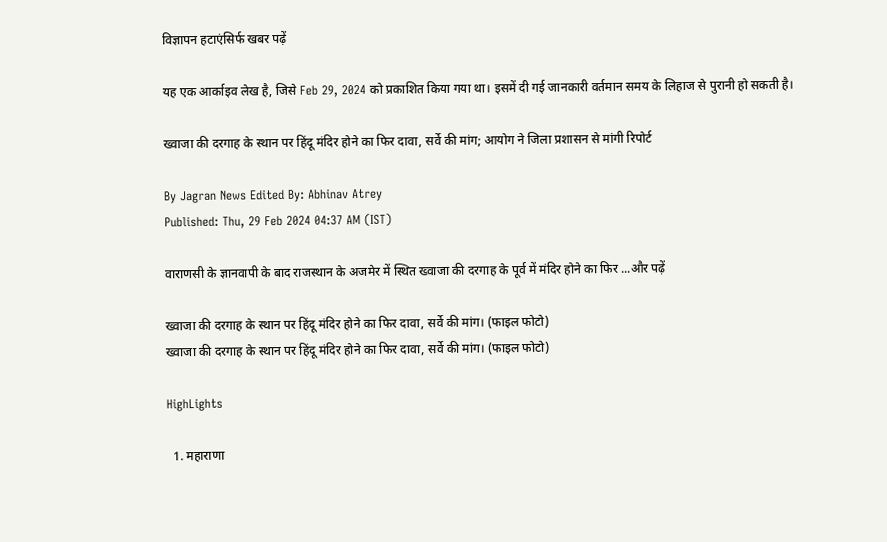विज्ञापन हटाएंसिर्फ खबर पढ़ें

यह एक आर्काइव लेख है, जिसे Feb 29, 2024 को प्रकाशित किया गया था। इसमें दी गई जानकारी वर्तमान समय के लिहाज से पुरानी हो सकती है।

ख्वाजा की दरगाह के स्थान पर हिंदू मंदिर होने का फिर दावा, सर्वे की मांग; आयोग ने जिला प्रशासन से मांगी रिपोर्ट

By Jagran News Edited By: Abhinav Atrey
Published: Thu, 29 Feb 2024 04:37 AM (IST)

वाराणसी के ज्ञानवापी के बाद राजस्थान के अजमेर में स्थित ख्वाजा की दरगाह के पूर्व में मंदिर होने का फिर ...और पढ़ें

ख्वाजा की दरगाह के स्थान पर हिंदू मंदिर होने का फिर दावा, सर्वे की मांग। (फाइल फोटो)
ख्वाजा की दरगाह के स्थान पर हिंदू मंदिर होने का फिर दावा, सर्वे की मांग। (फाइल फोटो)

HighLights

  1. महाराणा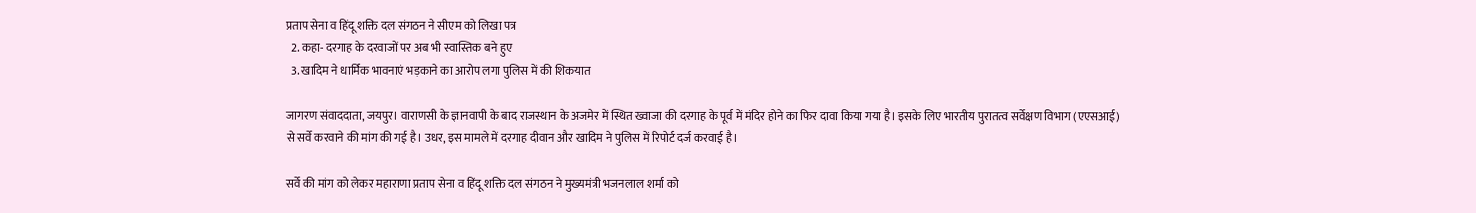प्रताप सेना व हिंदू शक्ति दल संगठन ने सीएम को लिखा पत्र
  2. कहा- दरगाह के दरवाजों पर अब भी स्वास्तिक बने हुए
  3. खादिम ने धार्मिक भावनाएं भड़काने का आरोप लगा पुलिस में की शिकयात

जागरण संवाददाता, जयपुर। वाराणसी के ज्ञानवापी के बाद राजस्थान के अजमेर में स्थित ख्वाजा की दरगाह के पूर्व में मंदिर होने का फिर दावा किया गया है। इसके लिए भारतीय पुरातत्व सर्वेक्षण विभाग (एएसआई) से सर्वे करवाने की मांग की गई है। उधर, इस मामले में दरगाह दीवान और खादिम ने पुलिस में रिपोर्ट दर्ज करवाई है।

सर्वे की मांग को लेकर महाराणा प्रताप सेना व हिंदू शक्ति दल संगठन ने मुख्यमंत्री भजनलाल शर्मा को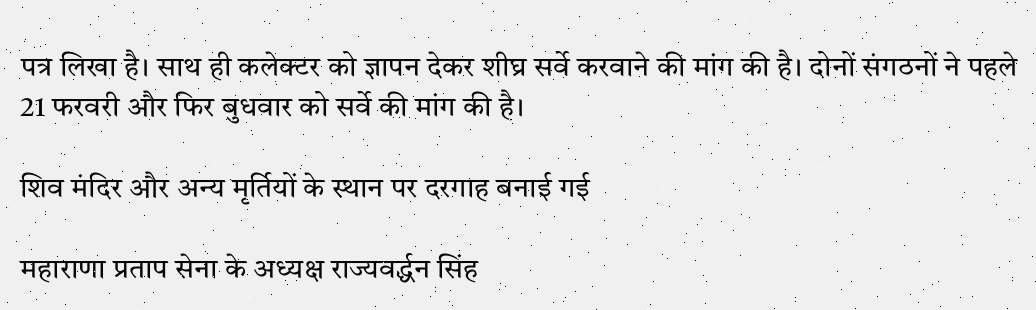पत्र लिखा है। साथ ही कलेक्टर को ज्ञापन देकर शीघ्र सर्वे करवाने की मांग की है। दोनों संगठनों ने पहले 21 फरवरी और फिर बुधवार को सर्वे की मांग की है।

शिव मंदिर और अन्य मृर्तियों के स्थान पर दरगाह बनाई गई

महाराणा प्रताप सेना के अध्यक्ष राज्यव‌र्द्धन सिंह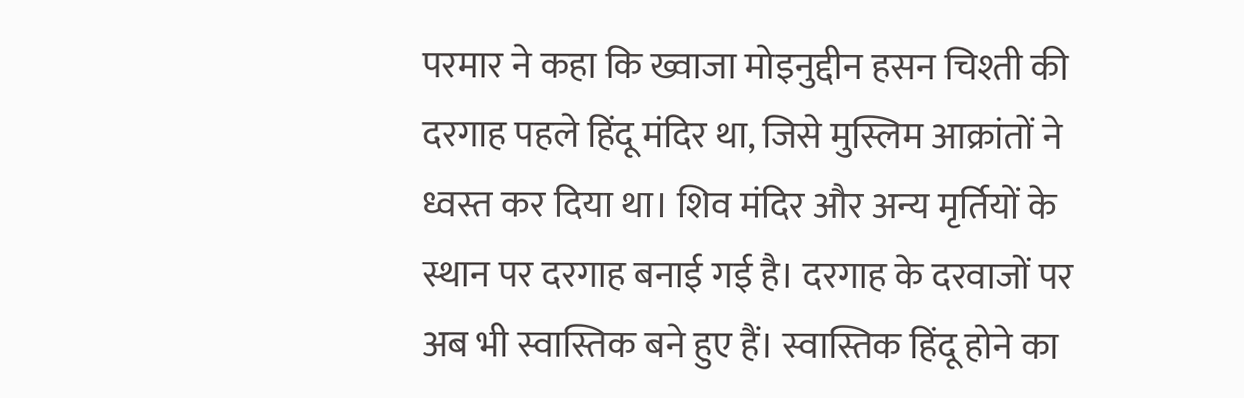परमार ने कहा कि ख्वाजा मोइनुद्दीन हसन चिश्ती की दरगाह पहले हिंदू मंदिर था, जिसे मुस्लिम आक्रांतों ने ध्वस्त कर दिया था। शिव मंदिर और अन्य मृर्तियों के स्थान पर दरगाह बनाई गई है। दरगाह के दरवाजों पर अब भी स्वास्तिक बने हुए हैं। स्वास्तिक हिंदू होने का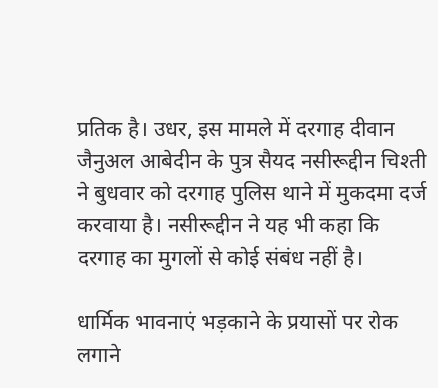प्रतिक है। उधर, इस मामले में दरगाह दीवान जैनुअल आबेदीन के पुत्र सैयद नसीरूद्दीन चिश्ती ने बुधवार को दरगाह पुलिस थाने में मुकदमा दर्ज करवाया है। नसीरूद्दीन ने यह भी कहा कि दरगाह का मुगलों से कोई संबंध नहीं है।

धार्मिक भावनाएं भड़काने के प्रयासों पर रोक लगाने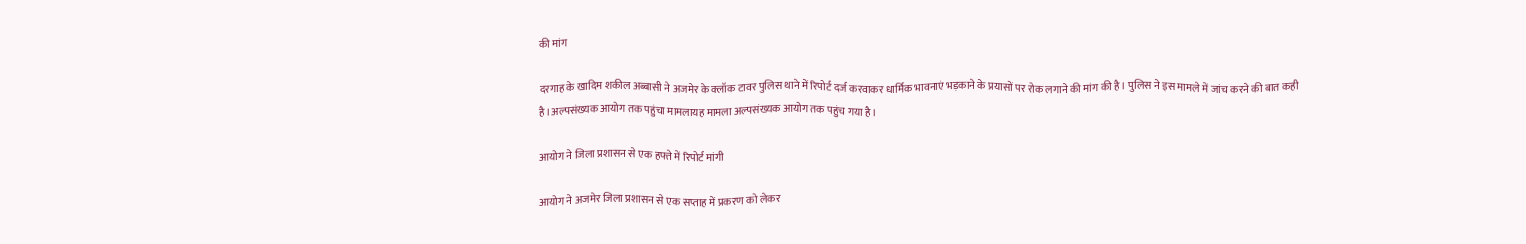की मांग

दरगाह के खादिम शकील अब्बासी ने अजमेर के क्लॉक टावर पुलिस थाने में रिपोर्ट दर्ज करवाकर धार्मिक भावनाएं भड़काने के प्रयासों पर रोक लगाने की मांग की है। पुलिस ने इस मामले में जांच करने की बात कही है।अल्पसंख्यक आयोग तक पहुंचा मामलायह मामला अल्पसंख्यक आयोग तक पहुंच गया है।

आयोग ने जिला प्रशासन से एक हफ्ते में रिपोर्ट मांगी

आयोग ने अजमेर जिला प्रशासन से एक सप्ताह में प्रकरण को लेकर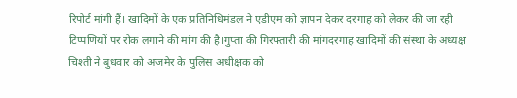रिपोर्ट मांगी हैं। खादिमों के एक प्रतिनिधिमंडल ने एडीएम को ज्ञापन देकर दरगाह को लेकर की जा रही टिप्पणियों पर रोक लगाने की मांग की है।गुप्ता की गिरफ्तारी की मांगदरगाह खादिमों की संस्था के अध्यक्ष चिश्ती ने बुधवार को अजमेर के पुलिस अधीक्षक को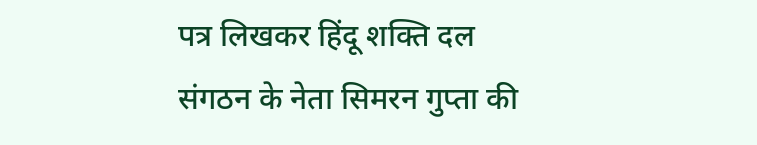पत्र लिखकर हिंदू शक्ति दल संगठन के नेता सिमरन गुप्ता की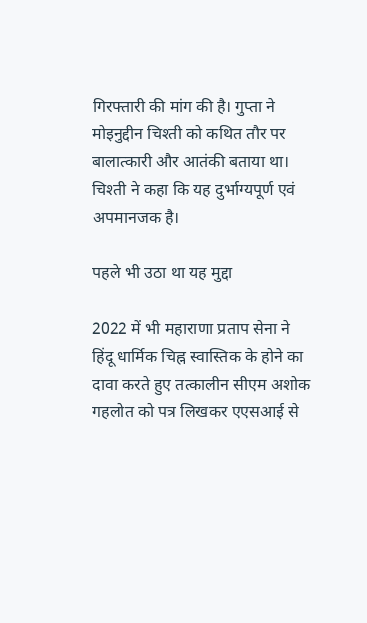गिरफ्तारी की मांग की है। गुप्ता ने मोइनुद्दीन चिश्ती को कथित तौर पर बालात्कारी और आतंकी बताया था। चिश्ती ने कहा कि यह दुर्भाग्यपूर्ण एवं अपमानजक है।

पहले भी उठा था यह मुद्दा

2022 में भी महाराणा प्रताप सेना ने हिंदू धार्मिक चिह्न स्वास्तिक के होने का दावा करते हुए तत्कालीन सीएम अशोक गहलोत को पत्र लिखकर एएसआई से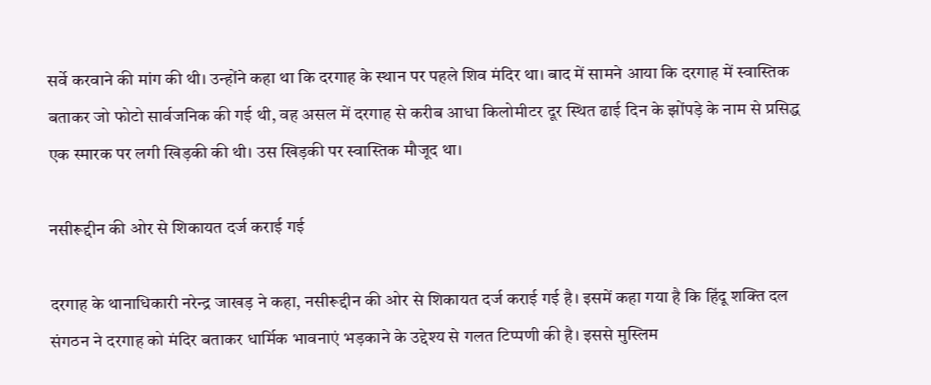सर्वे करवाने की मांग की थी। उन्होंने कहा था कि दरगाह के स्थान पर पहले शिव मंदिर था। बाद में सामने आया कि दरगाह में स्वास्तिक बताकर जो फोटो सार्वजनिक की गई थी, वह असल में दरगाह से करीब आधा किलोमीटर दूर स्थित ढाई दिन के झोंपड़े के नाम से प्रसिद्ध एक स्मारक पर लगी खिड़की की थी। उस खिड़की पर स्वास्तिक मौजूद था।

नसीरूद्दीन की ओर से शिकायत दर्ज कराई गई

दरगाह के थानाधिकारी नरेन्द्र जाखड़ ने कहा, नसीरूद्दीन की ओर से शिकायत दर्ज कराई गई है। इसमें कहा गया है कि हिंदू शक्ति दल संगठन ने दरगाह को मंदिर बताकर धार्मिक भावनाएं भड़काने के उद्देश्य से गलत टिप्पणी की है। इससे मुस्लिम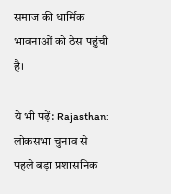समाज की धार्मिक भावनाओं को ठेस पहुंची है।

ये भी पढ़ें: Rajasthan: लोकसभा चुनाव से पहले बड़ा प्रशासनिक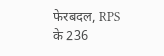फेरबदल, RPS के 236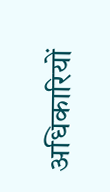अधिकारियों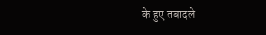के हुए तबादले